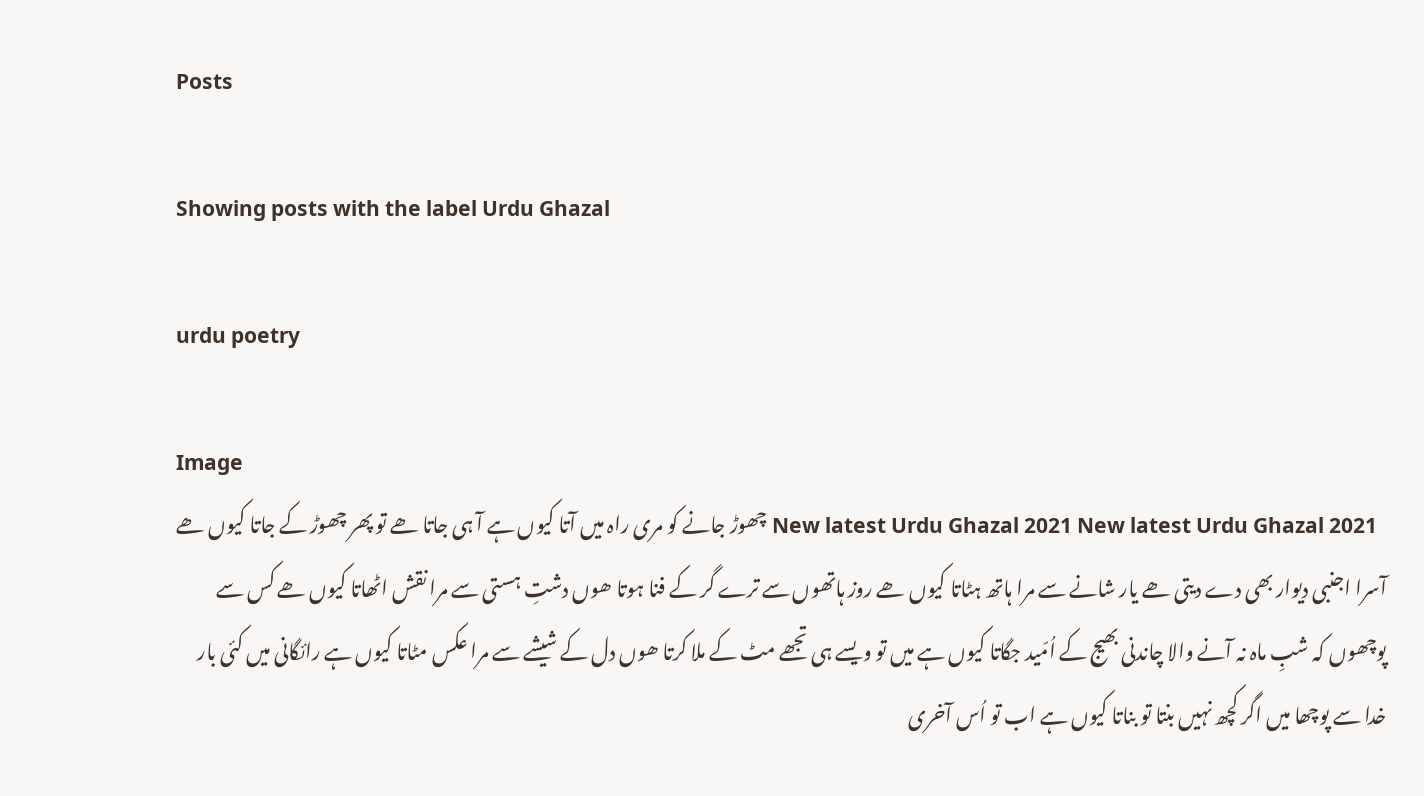Posts

Showing posts with the label Urdu Ghazal

urdu poetry

Image
  New latest Urdu Ghazal 2021 New latest Urdu Ghazal 2021 چھوڑ جانے کو مری راہ میں آتا کیوں ہے آ ہی جاتا ھے تو پھر چھوڑ کے جاتا کیوں ھے آسرا اجنبی دیوار بھی دے دیتی ھے یار شانے سے مرا ہاتھ ہٹاتا کیوں ھے روز ہاتھوں سے ترے گر کے فنا ہوتا ھوں دشتِ ہستی سے مرا نقش اٹھاتا کیوں ھے کس سے پوچھوں کہ شبِ ماہ نہ آنے والا چاندنی بھیج کے اُمّید جگاتا کیوں ہے میں تو ویسے ہی تجھے مٹ کے ملا کرتا ھوں دل کے شیشے سے مرا عکس مٹاتا کیوں ہے رائگانی میں کئی بار خدا سے پوچھا میں اگر کچھ نہیں بنتا تو بناتا کیوں ہے اب تو اُس آخری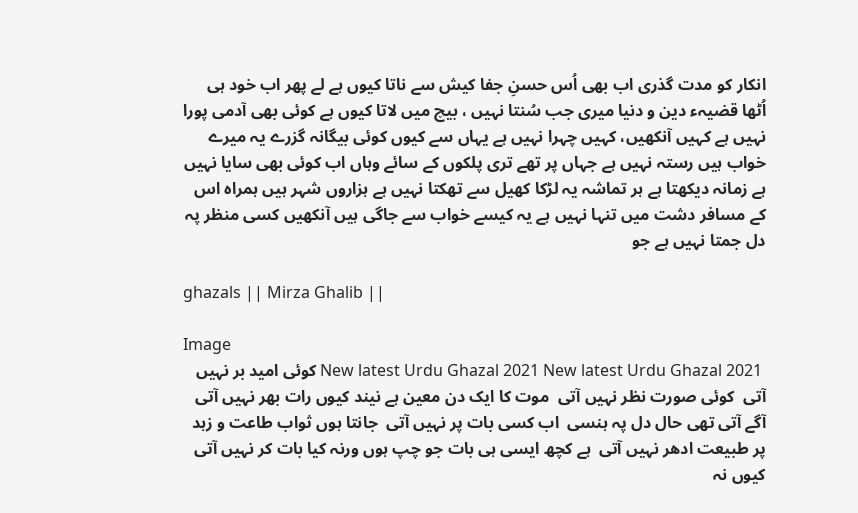انکار کو مدت گذری اب بھی اُس حسنِ جفا کیش سے ناتا کیوں ہے لے پھر اب خود ہی اُٹھا قضیہء دین و دنیا میری جب سُنتا نہیں ، بیچ میں لاتا کیوں ہے کوئی بھی آدمی پورا نہیں ہے کہیں آنکھیں، کہیں چہرا نہیں ہے یہاں سے کیوں کوئی بیگانہ گزرے یہ میرے خواب ہیں رستہ نہیں ہے جہاں پر تھے تری پلکوں کے سائے وہاں اب کوئی بھی سایا نہیں ہے زمانہ دیکھتا ہے ہر تماشہ یہ لڑکا کھیل سے تھکتا نہیں ہے ہزاروں شہر ہیں ہمراہ اس کے مسافر دشت میں تنہا نہیں ہے یہ کیسے خواب سے جاگی ہیں آنکھیں کسی منظر پہ دل جمتا نہیں ہے جو

ghazals || Mirza Ghalib ||

Image
 New latest Urdu Ghazal 2021 New latest Urdu Ghazal 2021 کوئی امید بر نہیں آتی  کوئی صورت نظر نہیں آتی  موت کا ایک دن معین ہے نیند کیوں رات بھر نہیں آتی  آگے آتی تھی حال دل پہ ہنسی  اب کسی بات پر نہیں آتی  جانتا ہوں ثواب طاعت و زہد  پر طبیعت ادھر نہیں آتی  ہے کچھ ایسی ہی بات جو چپ ہوں ورنہ کیا بات کر نہیں آتی  کیوں نہ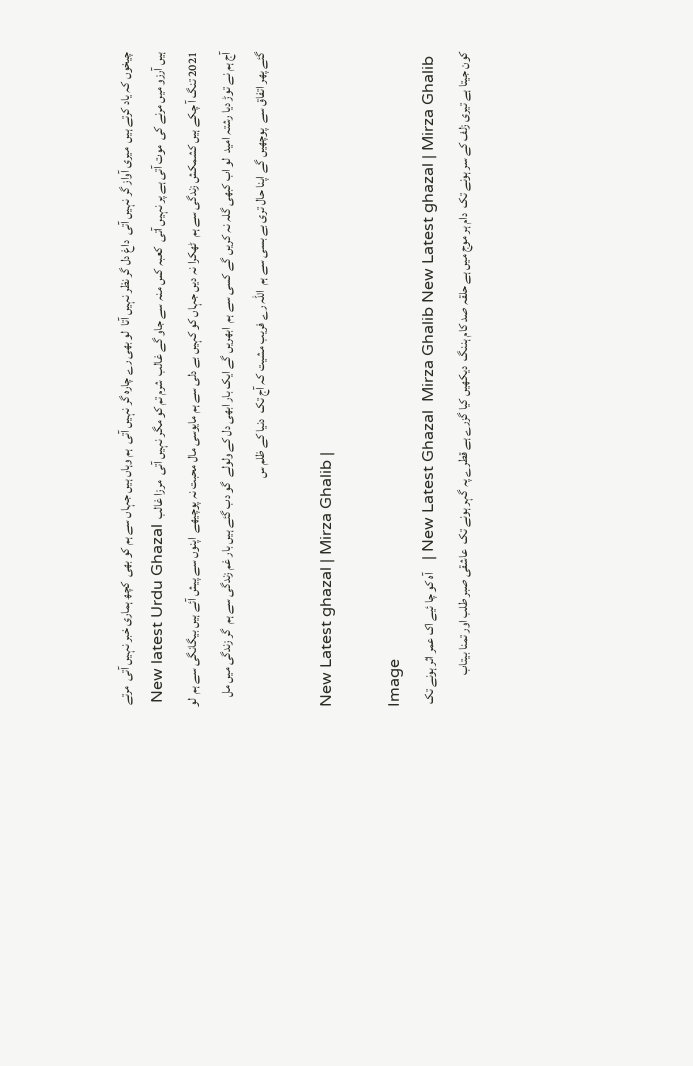چیخوں کہ یاد کرتے ہیں  میری آواز گر نہیں آتی  داغ دل گر نظر نہیں آتا  لو بھی رے چارہ گر نہیں آتی  ہم وہاں ہیں جہاں سے ہم کو بھی  کچھ ہماری خبر نہیں آتی  مرتے ہیں آرزو میں مرنے کی  موت آتی ہے پر نہیں آتی  کعبہ کس منہ سے جاو گے غالب  شرم تم کو مگر نہیں آتی  مرزا غالب  New latest Urdu Ghazal 2021 تنگ آ چکے ہیں کشمکش زندگی سے ہم  ٹھکرا نہ دیں جہاں کو کہیں بے دلی سے ہم مایوسی مال محبت نہ پوچیھے  اپنوں سے پیش آئے ہیں بیگانگی سے ہم  لو آج ہم نے توڑ دیا رشتہ امید  لو اب کبھی گلہ نہ کریں گے کسی سے ہم  ابھریں گے ایک بار ابھی دل کے ولولے  گو دب گئے ہیں بار غم زندگی سے ہم  گر زندگی میں مل گئے پھر اتفاق سے  پوچھیں گے اپنا حال تری بے بسی سے ہم  اللہ رے فریب مشیت کہ آج تک  دنیا کے ظلم س

New Latest ghazal | Mirza Ghalib |

Image
 New Latest Ghazal  Mirza Ghalib New Latest ghazal | Mirza Ghalib |   آہ کو چا ئیے اک عمر اثر ہونے تک  کون جیتا ہے تیری زلف کے سر ہونے تک  دام ہر موج میں ہے حلقہ صد کام ہننگ  دیکھیں کیا گزرے ہے قطرے پہ گہر ہونے تک  عاشقی صبر طلب اور تمنا بیتاب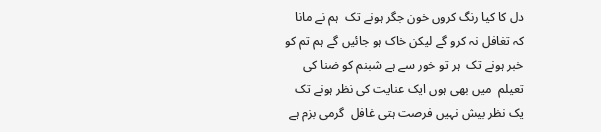دل کا کیا رنگ کروں خون جگر ہونے تک  ہم نے مانا کہ تغافل نہ کرو گے لیکن خاک ہو جائیں گے ہم تم کو خبر ہونے تک  ہر تو خور سے ہے شبنم کو ضنا کی تعیلم  میں بھی ہوں ایک عنایت کی نظر ہونے تک  یک نظر بیش نہیں فرصت ہتی غافل  گرمی بزم ہے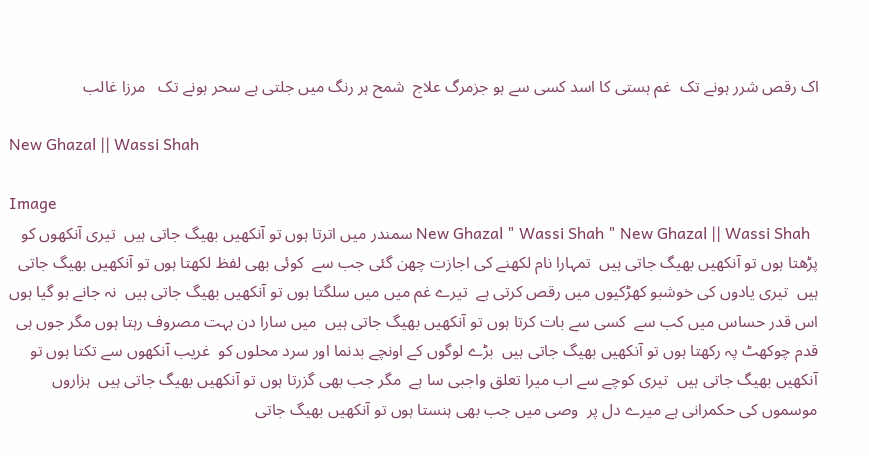اک رقص شرر ہونے تک  غم ہستی کا اسد کسی سے ہو جزمرگ علاج  شمح ہر رنگ میں جلتی ہے سحر ہونے تک   مرزا غالب

New Ghazal || Wassi Shah

Image
  New Ghazal " Wassi Shah " New Ghazal || Wassi Shah سمندر میں اترتا ہوں تو آنکھیں بھیگ جاتی ہیں  تیری آنکھوں کو پڑھتا ہوں تو آنکھیں بھیگ جاتی ہیں  تمہارا نام لکھنے کی اجازت چھن گئی جب سے  کوئی بھی لفظ لکھتا ہوں تو آنکھیں بھیگ جاتی ہیں  تیری یادوں کی خوشبو کھڑکیوں میں رقص کرتی ہے  تیرے غم میں میں سلگتا ہوں تو آنکھیں بھیگ جاتی ہیں  نہ جانے ہو گیا ہوں اس قدر حساس میں کب سے  کسی سے بات کرتا ہوں تو آنکھیں بھیگ جاتی ہیں  میں سارا دن بہت مصروف رہتا ہوں مگر جوں ہی  قدم چوکھٹ پہ رکھتا ہوں تو آنکھیں بھیگ جاتی ہیں  بڑے لوگوں کے اونچے بدنما اور سرد محلوں کو  غریب آنکھوں سے تکتا ہوں تو آنکھیں بھیگ جاتی ہیں  تیری کوچے سے اب میرا تعلق واجبی سا ہے  مگر جب بھی گزرتا ہوں تو آنکھیں بھیگ جاتی ہیں  ہزاروں موسموں کی حکمرانی ہے میرے دل پر  وصی میں جب بھی ہنستا ہوں تو آنکھیں بھیگ جاتی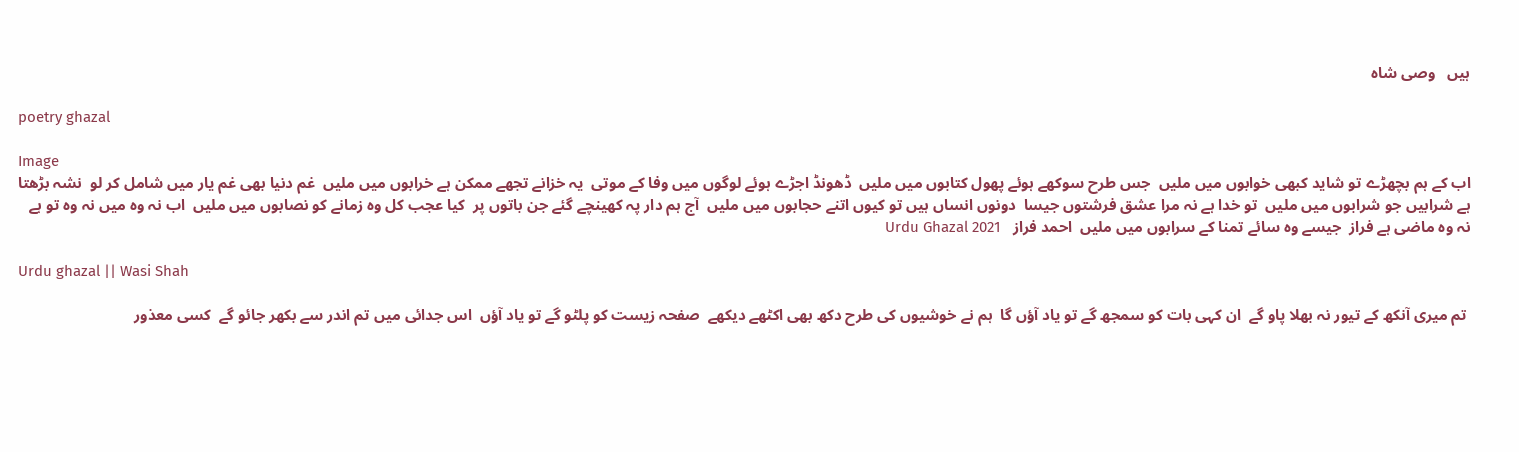ہیں   وصی شاہ

poetry ghazal

Image
اب کے ہم بچھڑے تو شاید کبھی خوابوں میں ملیں  جس طرح سوکھے ہوئے پھول کتابوں میں ملیں  ڈھونڈ اجڑے ہوئے لوگوں میں وفا کے موتی  یہ خزانے تجھے ممکن ہے خرابوں میں ملیں  غم دنیا بھی غم یار میں شامل کر لو  نشہ بڑھتا ہے شرابیں جو شرابوں میں ملیں  تو خدا ہے نہ مرا عشق فرشتوں جیسا  دونوں انساں ہیں تو کیوں اتنے حجابوں میں ملیں  آج ہم دار پہ کھینچے گئے جن باتوں پر  کیا عجب کل وہ زمانے کو نصابوں میں ملیں  اب نہ وہ میں نہ وہ تو ہے نہ وہ ماضی ہے فراز  جیسے وہ سائے تمنا کے سرابوں میں ملیں  احمد فراز   Urdu Ghazal 2021

Urdu ghazal || Wasi Shah

 تم میری آنکھ کے تیور نہ بھلا پاو گے  ان کہی بات کو سمجھ گے تو یاد آؤں گا  ہم نے خوشیوں کی طرح دکھ بھی اکٹھے دیکھے  صفحہ زیست کو پلٹو گے تو یاد آؤں  اس جدائی میں تم اندر سے بکھر جائو گے  کسی معذور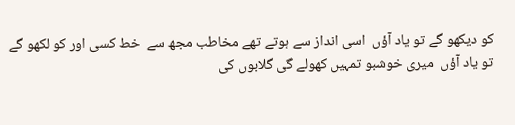کو دیکھو گے تو یاد آؤں  اسی انداز سے ہوتے تھے مخاطب مجھ سے  خط کسی اور کو لکھو گے تو یاد آؤں  میری خوشبو تمہیں کھولے گی گلابوں کی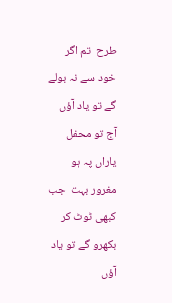طرح  تم اگر خود سے نہ بولے گے تو یاد آؤں  آج تو محفل یاراں پہ ہو مغرور بہت  جب کبھی ٹوٹ کر بکھرو گے تو یاد آؤں